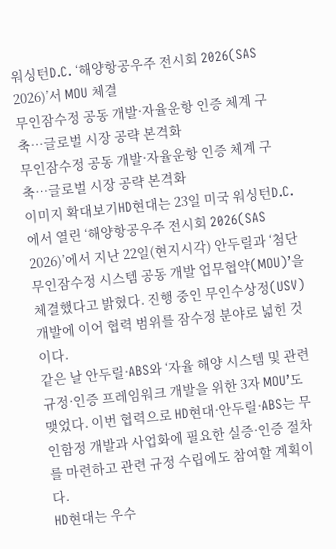워싱턴D.C. ‘해양항공우주 전시회 2026(SAS 2026)’서 MOU 체결
무인잠수정 공동 개발·자율운항 인증 체계 구축…글로벌 시장 공략 본격화
무인잠수정 공동 개발·자율운항 인증 체계 구축…글로벌 시장 공략 본격화
이미지 확대보기HD현대는 23일 미국 워싱턴D.C.에서 열린 ‘해양항공우주 전시회 2026(SAS 2026)’에서 지난 22일(현지시각) 안두릴과 ‘첨단 무인잠수정 시스템 공동 개발 업무협약(MOU)’을 체결했다고 밝혔다. 진행 중인 무인수상정(USV) 개발에 이어 협력 범위를 잠수정 분야로 넓힌 것이다.
같은 날 안두릴·ABS와 ‘자율 해양 시스템 및 관련 규정·인증 프레임워크 개발을 위한 3자 MOU’도 맺었다. 이번 협력으로 HD현대·안두릴·ABS는 무인함정 개발과 사업화에 필요한 실증·인증 절차를 마련하고 관련 규정 수립에도 참여할 계획이다.
HD현대는 우수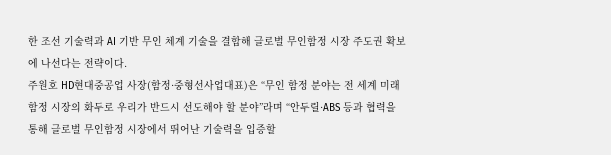한 조선 기술력과 AI 기반 무인 체계 기술을 결합해 글로벌 무인함정 시장 주도권 확보에 나선다는 전략이다.
주원호 HD현대중공업 사장(함정·중형선사업대표)은 “무인 함정 분야는 전 세계 미래 함정 시장의 화두로 우리가 반드시 선도해야 할 분야”라며 “안두릴·ABS 등과 협력을 통해 글로벌 무인함정 시장에서 뛰어난 기술력을 입증할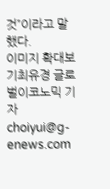것”이라고 말했다.
이미지 확대보기최유경 글로벌이코노믹 기자 choiyui@g-enews.com